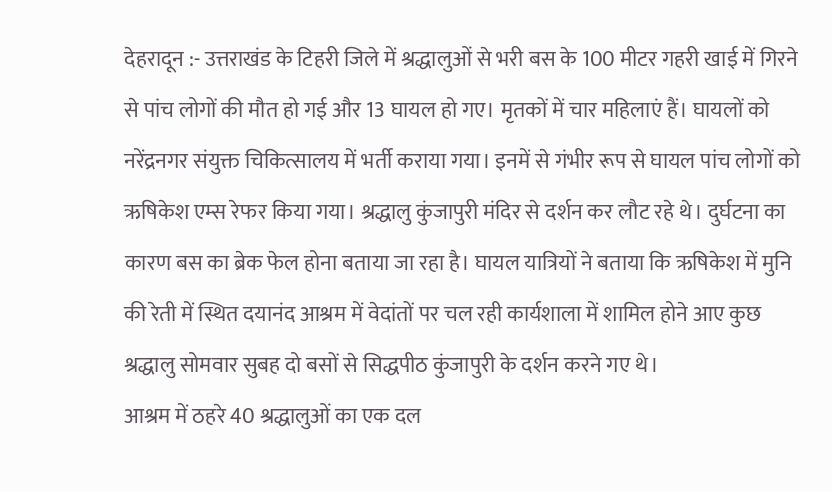देहरादून :- उत्तराखंड के टिहरी जिले में श्रद्धालुओं से भरी बस के 100 मीटर गहरी खाई में गिरने से पांच लोगों की मौत हो गई और 13 घायल हो गए। मृतकों में चार महिलाएं हैं। घायलों को नरेंद्रनगर संयुक्त चिकित्सालय में भर्ती कराया गया। इनमें से गंभीर रूप से घायल पांच लोगों को ऋषिकेश एम्स रेफर किया गया। श्रद्धालु कुंजापुरी मंदिर से दर्शन कर लौट रहे थे। दुर्घटना का कारण बस का ब्रेक फेल होना बताया जा रहा है। घायल यात्रियों ने बताया कि ऋषिकेश में मुनि की रेती में स्थित दयानंद आश्रम में वेदांतों पर चल रही कार्यशाला में शामिल होने आए कुछ श्रद्धालु सोमवार सुबह दो बसों से सिद्धपीठ कुंजापुरी के दर्शन करने गए थे।
आश्रम में ठहरे 40 श्रद्धालुओं का एक दल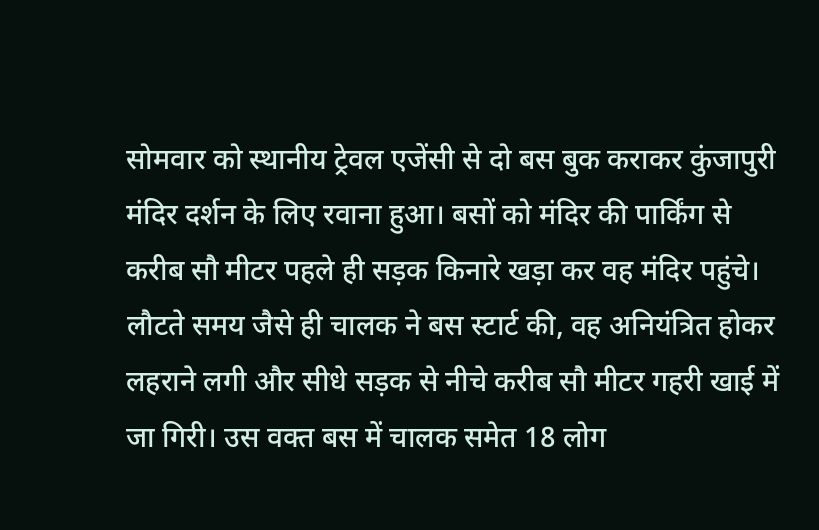सोमवार को स्थानीय ट्रेवल एजेंसी से दो बस बुक कराकर कुंजापुरी मंदिर दर्शन के लिए रवाना हुआ। बसों को मंदिर की पार्किंग से करीब सौ मीटर पहले ही सड़क किनारे खड़ा कर वह मंदिर पहुंचे। लौटते समय जैसे ही चालक ने बस स्टार्ट की, वह अनियंत्रित होकर लहराने लगी और सीधे सड़क से नीचे करीब सौ मीटर गहरी खाई में जा गिरी। उस वक्त बस में चालक समेत 18 लोग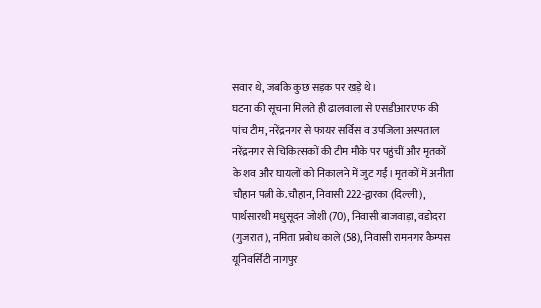सवार थे, जबकि कुछ सड़क पर खड़े थे।
घटना की सूचना मिलते ही ढालवाला से एसडीआरएफ की पांच टीम, नरेंद्रनगर से फायर सर्विस व उपजिला अस्पताल नरेंद्रनगर से चिकित्सकों की टीम मौके पर पहुंचीं और मृतकों के शव और घायलों को निकालने में जुट गईं। मृतकों में अनीता चौहान पत्नी के.चौहान, निवासी 222-द्वारका (दिल्ली), पार्थसारथी मधुसूदन जोशी (70), निवासी बाजवाड़ा, वडोदरा (गुजरात), नमिता प्रबोध काले (58), निवासी रामनगर कैम्पस यूनिवर्सिटी नागपुर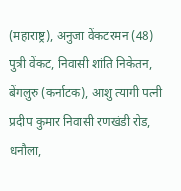(महाराष्ट्र), अनुजा वेंकटरमन (48) पुत्री वेंकट, निवासी शांति निकेतन, बेंगलुरु (कर्नाटक), आशु त्यागी पत्नी प्रदीप कुमार निवासी रणखंडी रोड, धनौला,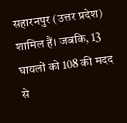सहारनपुर (उत्तर प्रदेश) शामिल हैं। जबकि, 13 घायलों को 108 की मदद से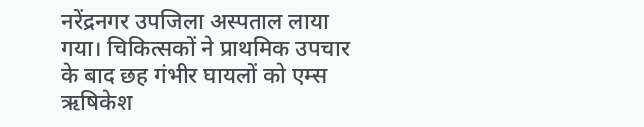नरेंद्रनगर उपजिला अस्पताल लाया गया। चिकित्सकों ने प्राथमिक उपचार के बाद छह गंभीर घायलों को एम्स ऋषिकेश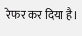रेफर कर दिया है।